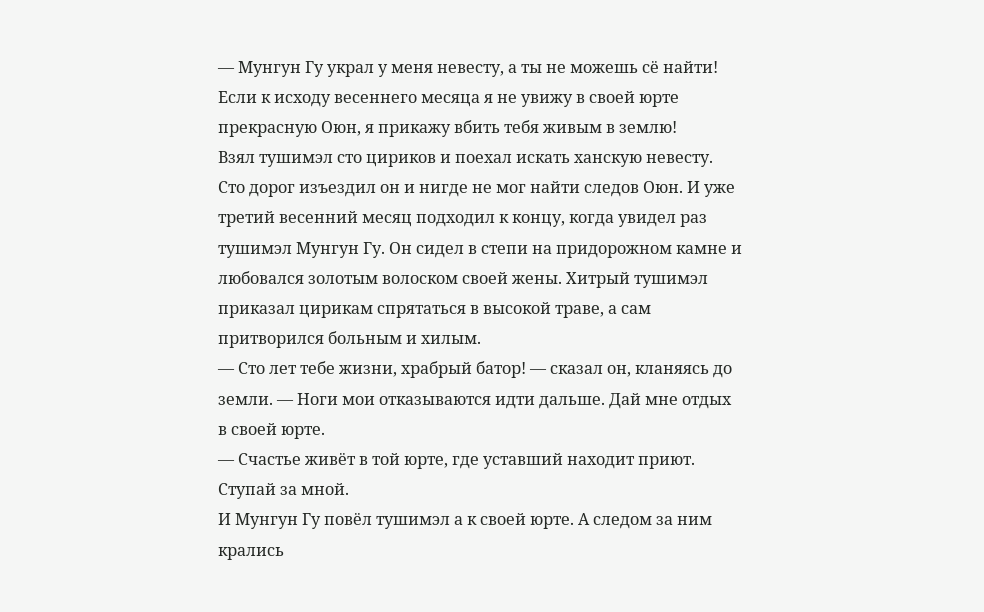— Мунгун Гу украл у меня невесту, а ты не можешь сё найти! Если к исходу весеннего месяца я не увижу в своей юрте прекрасную Оюн, я прикажу вбить тебя живым в землю!
Взял тушимэл сто цириков и поехал искать ханскую невесту. Сто дорог изъездил он и нигде не мог найти следов Оюн. И уже третий весенний месяц подходил к концу, когда увидел раз тушимэл Мунгун Гу. Он сидел в степи на придорожном камне и любовался золотым волоском своей жены. Хитрый тушимэл приказал цирикам спрятаться в высокой траве, а сам притворился больным и хилым.
— Сто лет тебе жизни, храбрый батор! — сказал он, кланяясь до земли. — Ноги мои отказываются идти дальше. Дай мне отдых в своей юрте.
— Счастье живёт в той юрте, где уставший находит приют. Ступай за мной.
И Мунгун Гу повёл тушимэл а к своей юрте. А следом за ним крались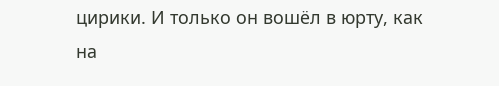цирики. И только он вошёл в юрту, как на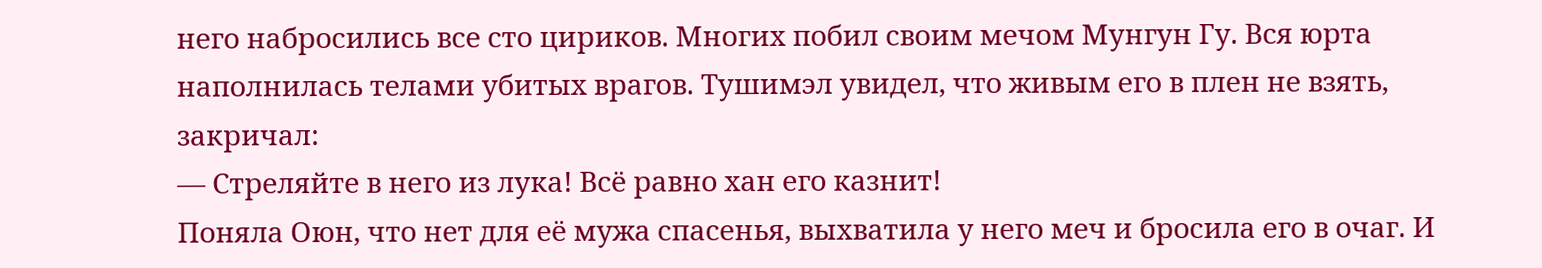него набросились все сто цириков. Многих побил своим мечом Мунгун Гу. Вся юрта наполнилась телами убитых врагов. Тушимэл увидел, что живым его в плен не взять, закричал:
— Стреляйте в него из лука! Всё равно хан его казнит!
Поняла Оюн, что нет для её мужа спасенья, выхватила у него меч и бросила его в очаг. И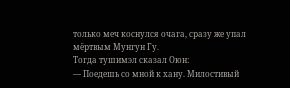только меч коснулся очага, сразу же упал мёртвым Мунгун Гу.
Тогда тушимэл сказал Оюн:
— Поедешь со мной к хану. Милостивый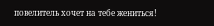повелитель хочет на тебе жениться!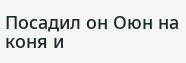Посадил он Оюн на коня и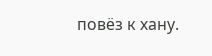повёз к хану.